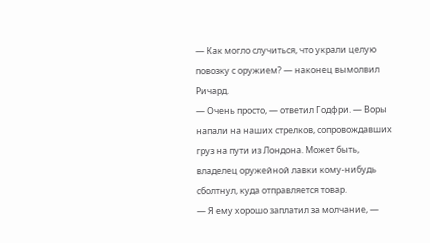— Как могло случиться, что украли целую повозку с оружием? — наконец вымолвил Ричард.
— Очень просто, — ответил Годфри. — Воры напали на наших стрелков, сопровождавших груз на пути из Лондона. Может быть, владелец оружейной лавки кому-нибудь сболтнул, куда отправляется товар.
— Я ему хорошо заплатил за молчание, —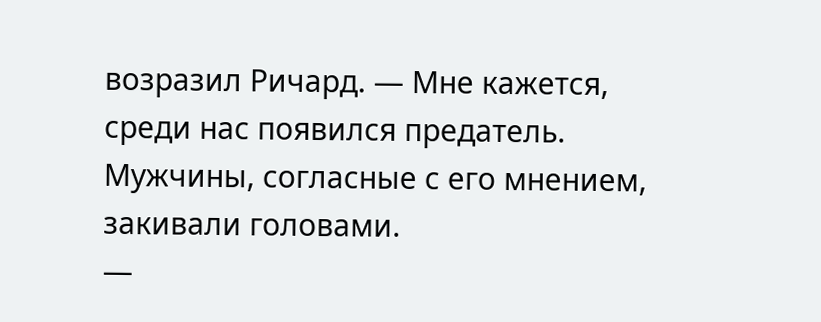возразил Ричард. — Мне кажется, среди нас появился предатель.
Мужчины, согласные с его мнением, закивали головами.
—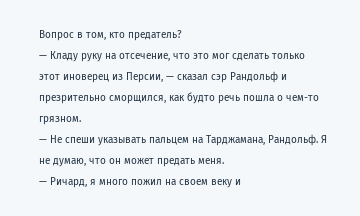Вопрос в том, кто предатель?
— Кладу руку на отсечение, что это мог сделать только этот иноверец из Персии, — сказал сэр Рандольф и презрительно сморщился, как будто речь пошла о чем-то грязном.
— Не спеши указывать пальцем на Тарджамана, Рандольф. Я не думаю, что он может предать меня.
— Ричард, я много пожил на своем веку и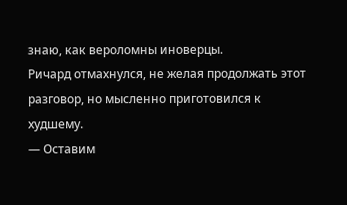знаю, как вероломны иноверцы.
Ричард отмахнулся, не желая продолжать этот разговор, но мысленно приготовился к худшему.
— Оставим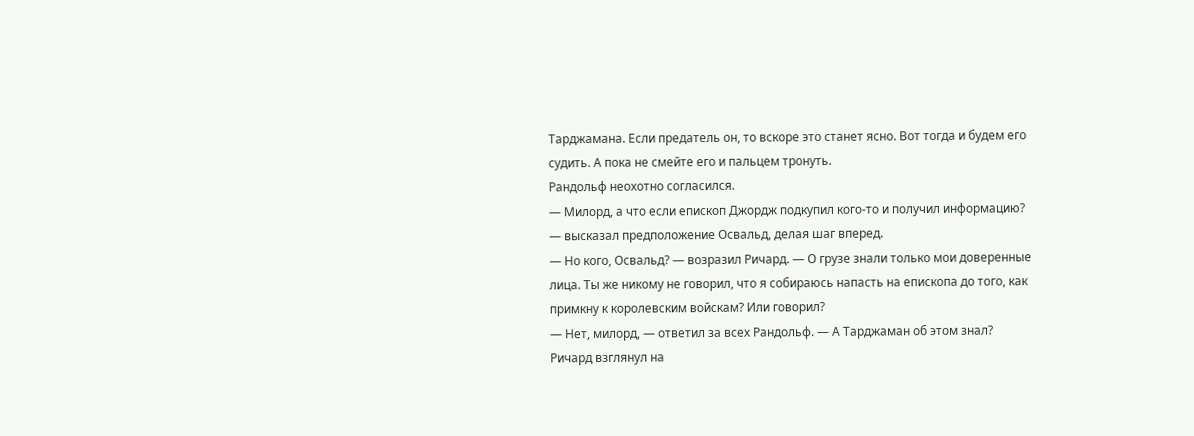Тарджамана. Если предатель он, то вскоре это станет ясно. Вот тогда и будем его судить. А пока не смейте его и пальцем тронуть.
Рандольф неохотно согласился.
— Милорд, а что если епископ Джордж подкупил кого-то и получил информацию? — высказал предположение Освальд, делая шаг вперед.
— Но кого, Освальд? — возразил Ричард. — О грузе знали только мои доверенные лица. Ты же никому не говорил, что я собираюсь напасть на епископа до того, как примкну к королевским войскам? Или говорил?
— Нет, милорд, — ответил за всех Рандольф. — А Тарджаман об этом знал?
Ричард взглянул на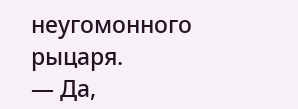неугомонного рыцаря.
— Да,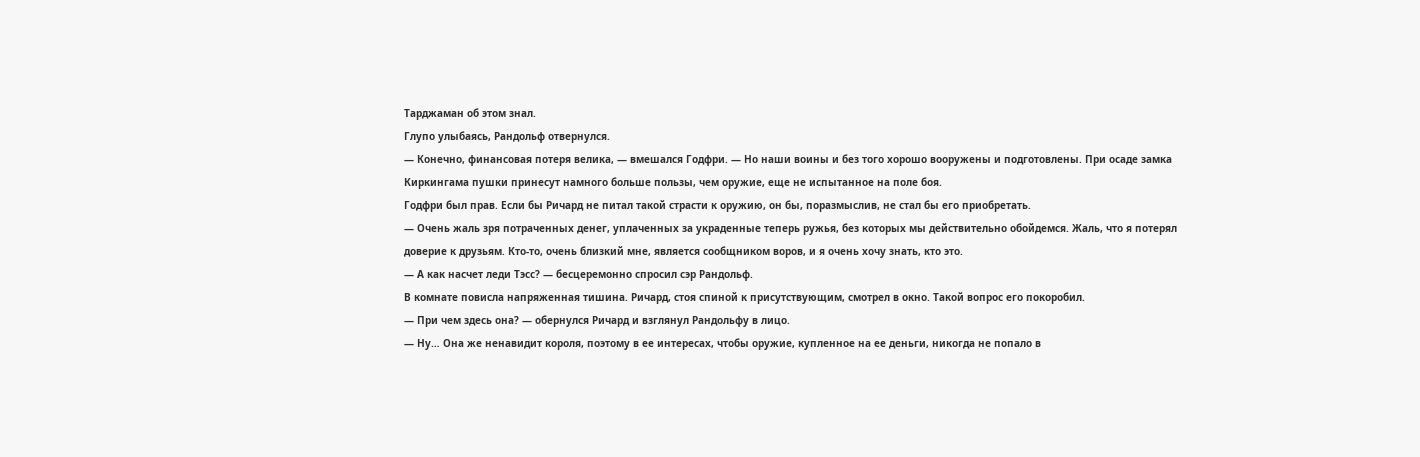Тарджаман об этом знал.
Глупо улыбаясь, Рандольф отвернулся.
— Конечно, финансовая потеря велика, — вмешался Годфри. — Но наши воины и без того хорошо вооружены и подготовлены. При осаде замка Киркингама пушки принесут намного больше пользы, чем оружие, еще не испытанное на поле боя.
Годфри был прав. Если бы Ричард не питал такой страсти к оружию, он бы, поразмыслив, не стал бы его приобретать.
— Очень жаль зря потраченных денег, уплаченных за украденные теперь ружья, без которых мы действительно обойдемся. Жаль, что я потерял доверие к друзьям. Кто-то, очень близкий мне, является сообщником воров, и я очень хочу знать, кто это.
— А как насчет леди Тэсс? — бесцеремонно спросил сэр Рандольф.
В комнате повисла напряженная тишина. Ричард, стоя спиной к присутствующим, смотрел в окно. Такой вопрос его покоробил.
— При чем здесь она? — обернулся Ричард и взглянул Рандольфу в лицо.
— Ну… Она же ненавидит короля, поэтому в ее интересах, чтобы оружие, купленное на ее деньги, никогда не попало в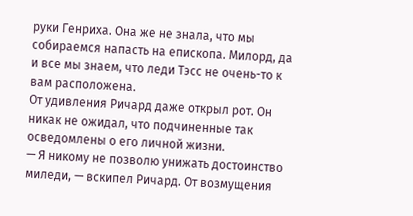руки Генриха. Она же не знала, что мы собираемся напасть на епископа. Милорд, да и все мы знаем, что леди Тэсс не очень-то к вам расположена.
От удивления Ричард даже открыл рот. Он никак не ожидал, что подчиненные так осведомлены о его личной жизни.
— Я никому не позволю унижать достоинство миледи, — вскипел Ричард. От возмущения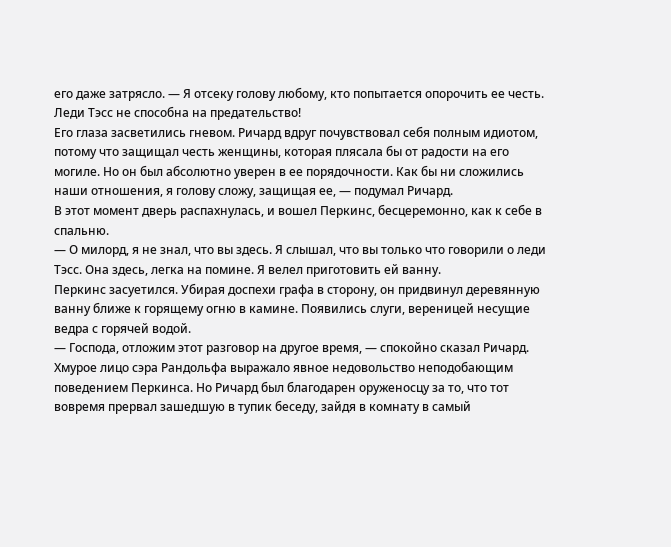его даже затрясло. — Я отсеку голову любому, кто попытается опорочить ее честь. Леди Тэсс не способна на предательство!
Его глаза засветились гневом. Ричард вдруг почувствовал себя полным идиотом, потому что защищал честь женщины, которая плясала бы от радости на его могиле. Но он был абсолютно уверен в ее порядочности. Как бы ни сложились наши отношения, я голову сложу, защищая ее, — подумал Ричард.
В этот момент дверь распахнулась, и вошел Перкинс, бесцеремонно, как к себе в спальню.
— О милорд, я не знал, что вы здесь. Я слышал, что вы только что говорили о леди Тэсс. Она здесь, легка на помине. Я велел приготовить ей ванну.
Перкинс засуетился. Убирая доспехи графа в сторону, он придвинул деревянную ванну ближе к горящему огню в камине. Появились слуги, вереницей несущие ведра с горячей водой.
— Господа, отложим этот разговор на другое время, — спокойно сказал Ричард.
Хмурое лицо сэра Рандольфа выражало явное недовольство неподобающим поведением Перкинса. Но Ричард был благодарен оруженосцу за то, что тот вовремя прервал зашедшую в тупик беседу, зайдя в комнату в самый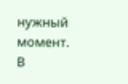нужный момент.
В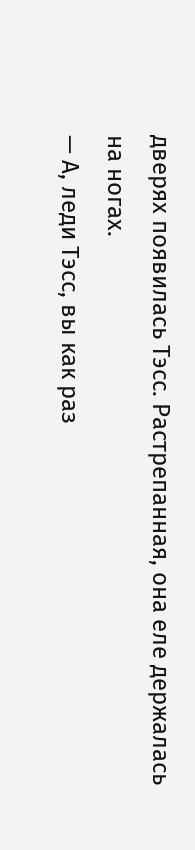дверях появилась Тэсс. Растрепанная, она еле держалась на ногах.
— А, леди Тэсс, вы как раз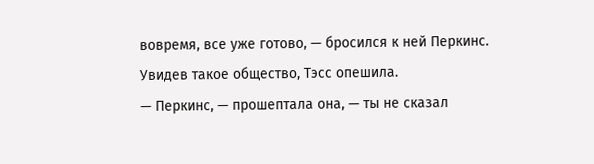вовремя, все уже готово, — бросился к ней Перкинс.
Увидев такое общество, Тэсс опешила.
— Перкинс, — прошептала она, — ты не сказал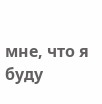мне, что я буду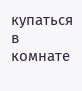купаться в комнате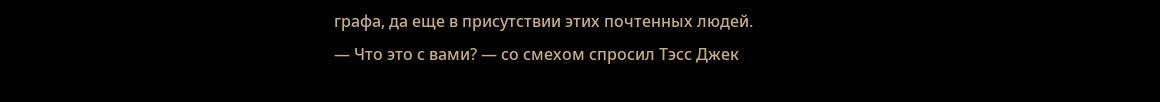графа, да еще в присутствии этих почтенных людей.
— Что это с вами? — со смехом спросил Тэсс Джек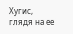Хугис, глядя на ее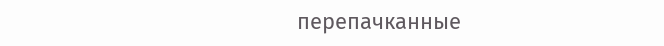перепачканные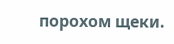порохом щеки.